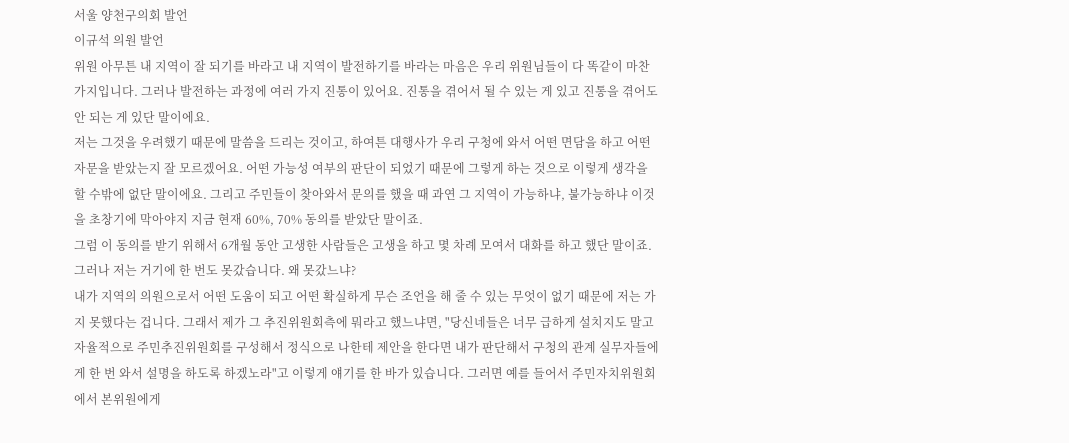서울 양천구의회 발언
이규석 의원 발언
위원 아무튼 내 지역이 잘 되기를 바라고 내 지역이 발전하기를 바라는 마음은 우리 위원님들이 다 똑같이 마찬가지입니다. 그러나 발전하는 과정에 여러 가지 진통이 있어요. 진통을 겪어서 될 수 있는 게 있고 진통을 겪어도 안 되는 게 있단 말이에요.
저는 그것을 우려했기 때문에 말씀을 드리는 것이고, 하여튼 대행사가 우리 구청에 와서 어떤 면담을 하고 어떤 자문을 받았는지 잘 모르겠어요. 어떤 가능성 여부의 판단이 되었기 때문에 그렇게 하는 것으로 이렇게 생각을 할 수밖에 없단 말이에요. 그리고 주민들이 찾아와서 문의를 했을 때 과연 그 지역이 가능하냐, 불가능하냐 이것을 초창기에 막아야지 지금 현재 60%, 70% 동의를 받았단 말이죠.
그럼 이 동의를 받기 위해서 6개월 동안 고생한 사람들은 고생을 하고 몇 차례 모여서 대화를 하고 했단 말이죠. 그러나 저는 거기에 한 번도 못갔습니다. 왜 못갔느냐?
내가 지역의 의원으로서 어떤 도움이 되고 어떤 확실하게 무슨 조언을 해 줄 수 있는 무엇이 없기 때문에 저는 가지 못했다는 겁니다. 그래서 제가 그 추진위원회측에 뭐라고 했느냐면, "당신네들은 너무 급하게 설치지도 말고 자율적으로 주민추진위원회를 구성해서 정식으로 나한테 제안을 한다면 내가 판단해서 구청의 관계 실무자들에게 한 번 와서 설명을 하도록 하겠노라"고 이렇게 얘기를 한 바가 있습니다. 그러면 예를 들어서 주민자치위원회에서 본위원에게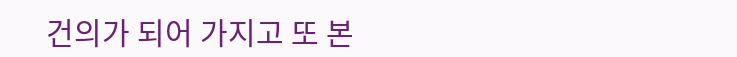건의가 되어 가지고 또 본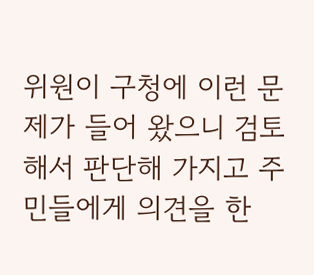위원이 구청에 이런 문제가 들어 왔으니 검토해서 판단해 가지고 주민들에게 의견을 한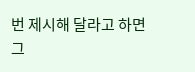번 제시해 달라고 하면 그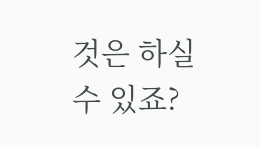것은 하실 수 있죠?